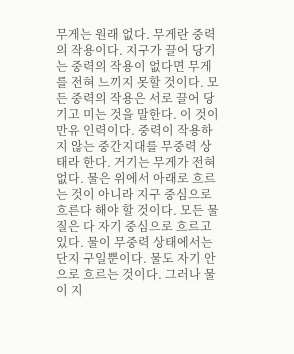무게는 원래 없다. 무게란 중력의 작용이다. 지구가 끌어 당기는 중력의 작용이 없다면 무게를 전혀 느끼지 못할 것이다. 모든 중력의 작용은 서로 끌어 당기고 미는 것을 말한다. 이 것이 만유 인력이다. 중력이 작용하지 않는 중간지대를 무중력 상태라 한다. 거기는 무게가 전혀 없다. 물은 위에서 아래로 흐르는 것이 아니라 지구 중심으로 흐른다 해야 할 것이다. 모든 물질은 다 자기 중심으로 흐르고 있다. 물이 무중력 상태에서는 단지 구일뿐이다. 물도 자기 안으로 흐르는 것이다. 그러나 물이 지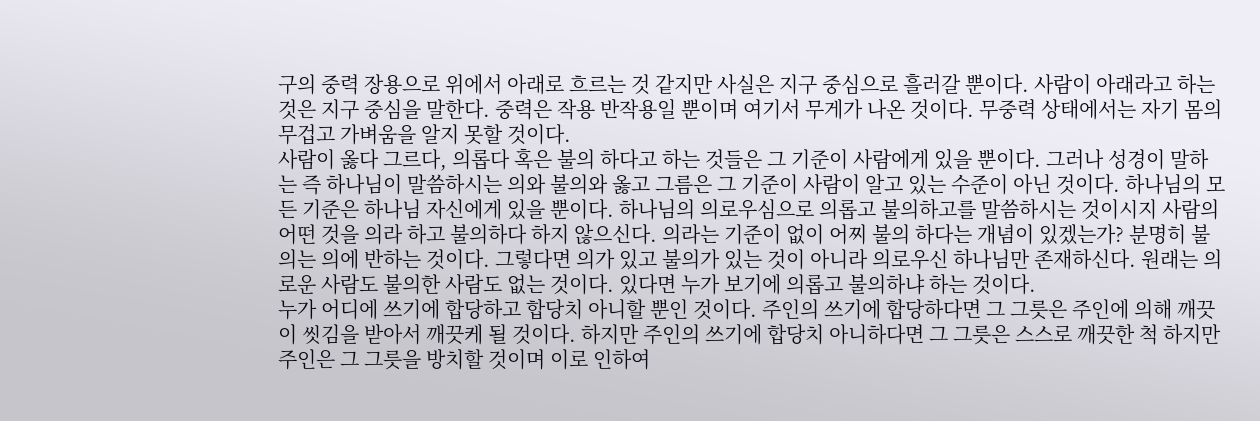구의 중력 장용으로 위에서 아래로 흐르는 것 같지만 사실은 지구 중심으로 흘러갈 뿐이다. 사람이 아래라고 하는 것은 지구 중심을 말한다. 중력은 작용 반작용일 뿐이며 여기서 무게가 나온 것이다. 무중력 상태에서는 자기 몸의 무겁고 가벼움을 알지 못할 것이다.
사람이 옳다 그르다, 의롭다 혹은 불의 하다고 하는 것들은 그 기준이 사람에게 있을 뿐이다. 그러나 성경이 말하는 즉 하나님이 말씀하시는 의와 불의와 옳고 그름은 그 기준이 사람이 알고 있는 수준이 아닌 것이다. 하나님의 모든 기준은 하나님 자신에게 있을 뿐이다. 하나님의 의로우심으로 의롭고 불의하고를 말씀하시는 것이시지 사람의 어떤 것을 의라 하고 불의하다 하지 않으신다. 의라는 기준이 없이 어찌 불의 하다는 개념이 있겠는가? 분명히 불의는 의에 반하는 것이다. 그렇다면 의가 있고 불의가 있는 것이 아니라 의로우신 하나님만 존재하신다. 원래는 의로운 사람도 불의한 사람도 없는 것이다. 있다면 누가 보기에 의롭고 불의하냐 하는 것이다.
누가 어디에 쓰기에 합당하고 합당치 아니할 뿐인 것이다. 주인의 쓰기에 합당하다면 그 그릇은 주인에 의해 깨끗이 씻김을 받아서 깨끗케 될 것이다. 하지만 주인의 쓰기에 합당치 아니하다면 그 그릇은 스스로 깨끗한 척 하지만 주인은 그 그릇을 방치할 것이며 이로 인하여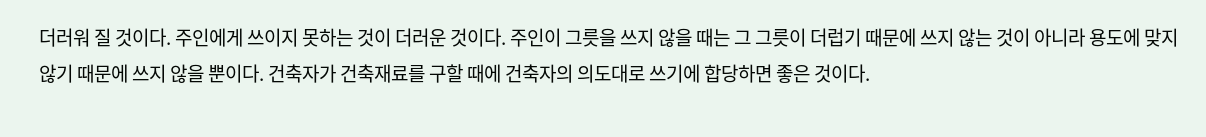더러워 질 것이다. 주인에게 쓰이지 못하는 것이 더러운 것이다. 주인이 그릇을 쓰지 않을 때는 그 그릇이 더럽기 때문에 쓰지 않는 것이 아니라 용도에 맞지 않기 때문에 쓰지 않을 뿐이다. 건축자가 건축재료를 구할 때에 건축자의 의도대로 쓰기에 합당하면 좋은 것이다.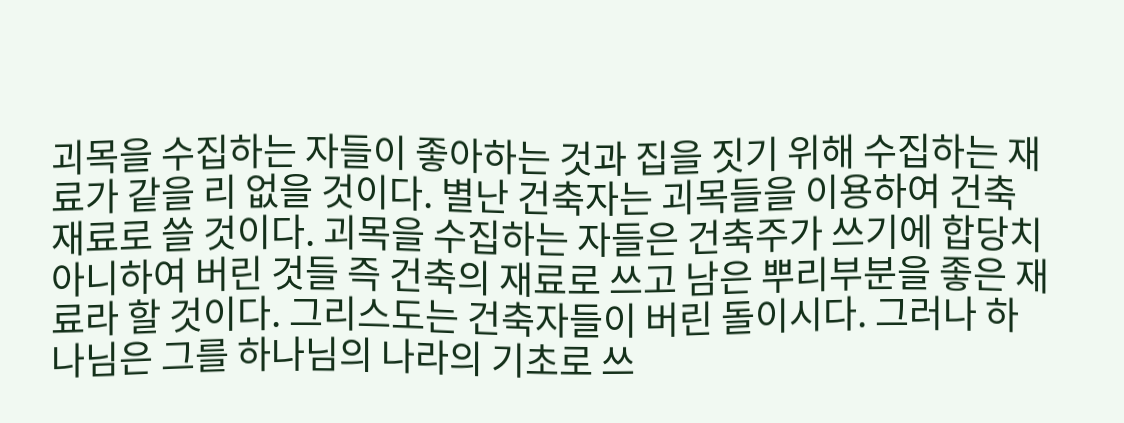괴목을 수집하는 자들이 좋아하는 것과 집을 짓기 위해 수집하는 재료가 같을 리 없을 것이다. 별난 건축자는 괴목들을 이용하여 건축 재료로 쓸 것이다. 괴목을 수집하는 자들은 건축주가 쓰기에 합당치 아니하여 버린 것들 즉 건축의 재료로 쓰고 남은 뿌리부분을 좋은 재료라 할 것이다. 그리스도는 건축자들이 버린 돌이시다. 그러나 하나님은 그를 하나님의 나라의 기초로 쓰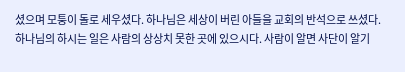셨으며 모퉁이 돌로 세우셨다. 하나님은 세상이 버린 아들을 교회의 반석으로 쓰셨다.
하나님의 하시는 일은 사람의 상상치 못한 곳에 있으시다. 사람이 알면 사단이 알기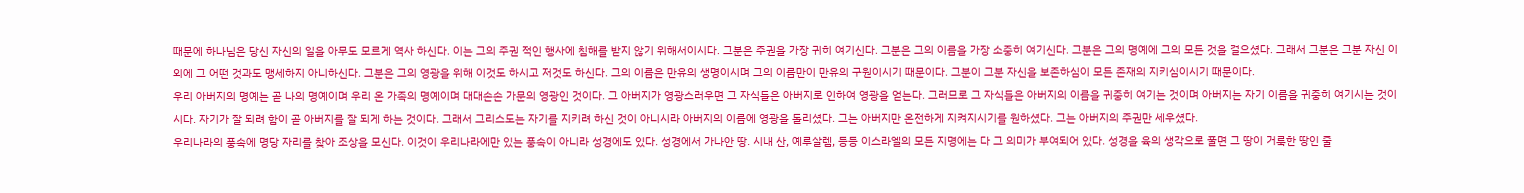때문에 하나님은 당신 자신의 일을 아무도 모르게 역사 하신다. 이는 그의 주권 적인 행사에 침해를 받지 않기 위해서이시다. 그분은 주권을 가장 귀히 여기신다. 그분은 그의 이름을 가장 소중히 여기신다. 그분은 그의 명예에 그의 모든 것을 걸으셨다. 그래서 그분은 그분 자신 이외에 그 어떤 것과도 맹세하지 아니하신다. 그분은 그의 영광을 위해 이것도 하시고 저것도 하신다. 그의 이름은 만유의 생명이시며 그의 이름만이 만유의 구원이시기 때문이다. 그분이 그분 자신을 보존하심이 모든 존재의 지키심이시기 때문이다.
우리 아버지의 명예는 곧 나의 명예이며 우리 온 가족의 명예이며 대대손손 가문의 영광인 것이다. 그 아버지가 영광스러우면 그 자식들은 아버지로 인하여 영광을 얻는다. 그러므로 그 자식들은 아버지의 이름을 귀중히 여기는 것이며 아버지는 자기 이름을 귀중히 여기시는 것이시다. 자기가 잘 되려 함이 곧 아버지를 잘 되게 하는 것이다. 그래서 그리스도는 자기를 지키려 하신 것이 아니시라 아버지의 이름에 영광을 돌리셨다. 그는 아버지만 온전하게 지켜지시기를 원하셨다. 그는 아버지의 주권만 세우셨다.
우리나라의 풍속에 명당 자리를 찾아 조상을 모신다. 이것이 우리나라에만 있는 풍속이 아니라 성경에도 있다. 성경에서 가나안 땅. 시내 산, 예루살렘, 등등 이스라엘의 모든 지명에는 다 그 의미가 부여되어 있다. 성경을 육의 생각으로 풀면 그 땅이 거룩한 땅인 줄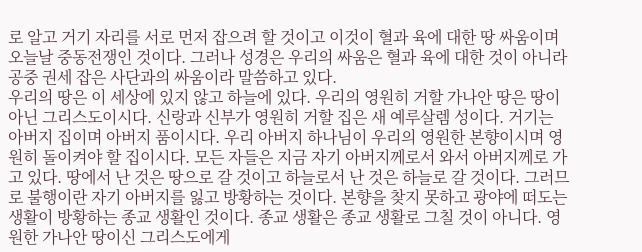로 알고 거기 자리를 서로 먼저 잡으려 할 것이고 이것이 혈과 육에 대한 땅 싸움이며 오늘날 중동전쟁인 것이다. 그러나 성경은 우리의 싸움은 혈과 육에 대한 것이 아니라 공중 권세 잡은 사단과의 싸움이라 말씀하고 있다.
우리의 땅은 이 세상에 있지 않고 하늘에 있다. 우리의 영원히 거할 가나안 땅은 땅이 아닌 그리스도이시다. 신랑과 신부가 영원히 거할 집은 새 예루살렘 성이다. 거기는 아버지 집이며 아버지 품이시다. 우리 아버지 하나님이 우리의 영원한 본향이시며 영원히 돌이켜야 할 집이시다. 모든 자들은 지금 자기 아버지께로서 와서 아버지께로 가고 있다. 땅에서 난 것은 땅으로 갈 것이고 하늘로서 난 것은 하늘로 갈 것이다. 그러므로 불행이란 자기 아버지를 잃고 방황하는 것이다. 본향을 찾지 못하고 광야에 떠도는 생활이 방황하는 종교 생활인 것이다. 종교 생활은 종교 생활로 그칠 것이 아니다. 영원한 가나안 땅이신 그리스도에게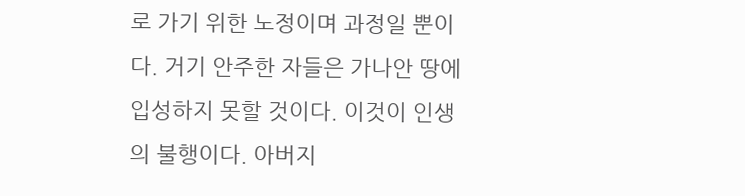로 가기 위한 노정이며 과정일 뿐이다. 거기 안주한 자들은 가나안 땅에 입성하지 못할 것이다. 이것이 인생의 불행이다. 아버지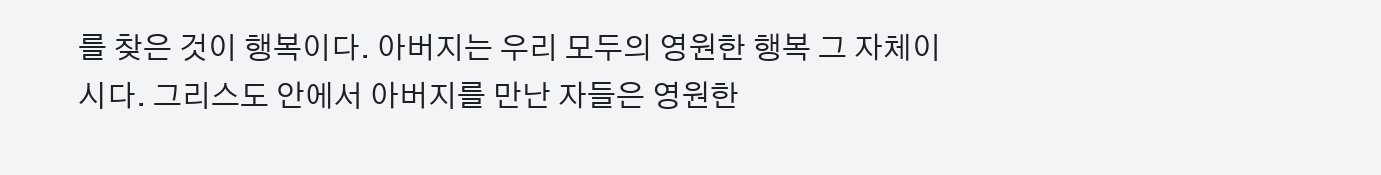를 찾은 것이 행복이다. 아버지는 우리 모두의 영원한 행복 그 자체이시다. 그리스도 안에서 아버지를 만난 자들은 영원한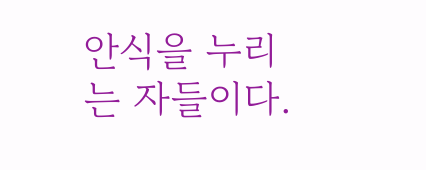안식을 누리는 자들이다.